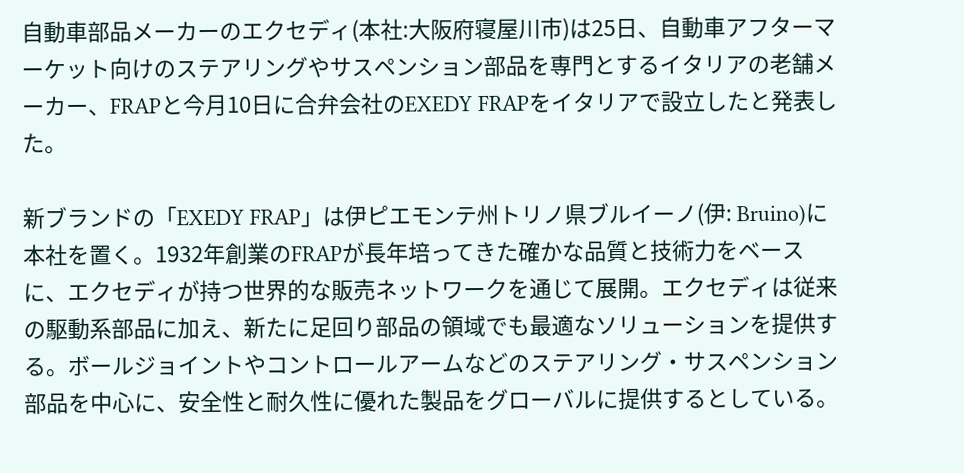自動車部品メーカーのエクセディ(本社:大阪府寝屋川市)は25日、自動車アフターマーケット向けのステアリングやサスペンション部品を専門とするイタリアの老舗メーカー、FRAPと今月10日に合弁会社のEXEDY FRAPをイタリアで設立したと発表した。

新ブランドの「EXEDY FRAP」は伊ピエモンテ州トリノ県ブルイーノ(伊: Bruino)に本社を置く。1932年創業のFRAPが長年培ってきた確かな品質と技術力をベースに、エクセディが持つ世界的な販売ネットワークを通じて展開。エクセディは従来の駆動系部品に加え、新たに足回り部品の領域でも最適なソリューションを提供する。ボールジョイントやコントロールアームなどのステアリング・サスペンション部品を中心に、安全性と耐久性に優れた製品をグローバルに提供するとしている。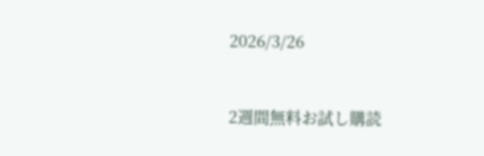2026/3/26



2週間無料お試し購読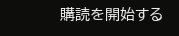購読を開始する